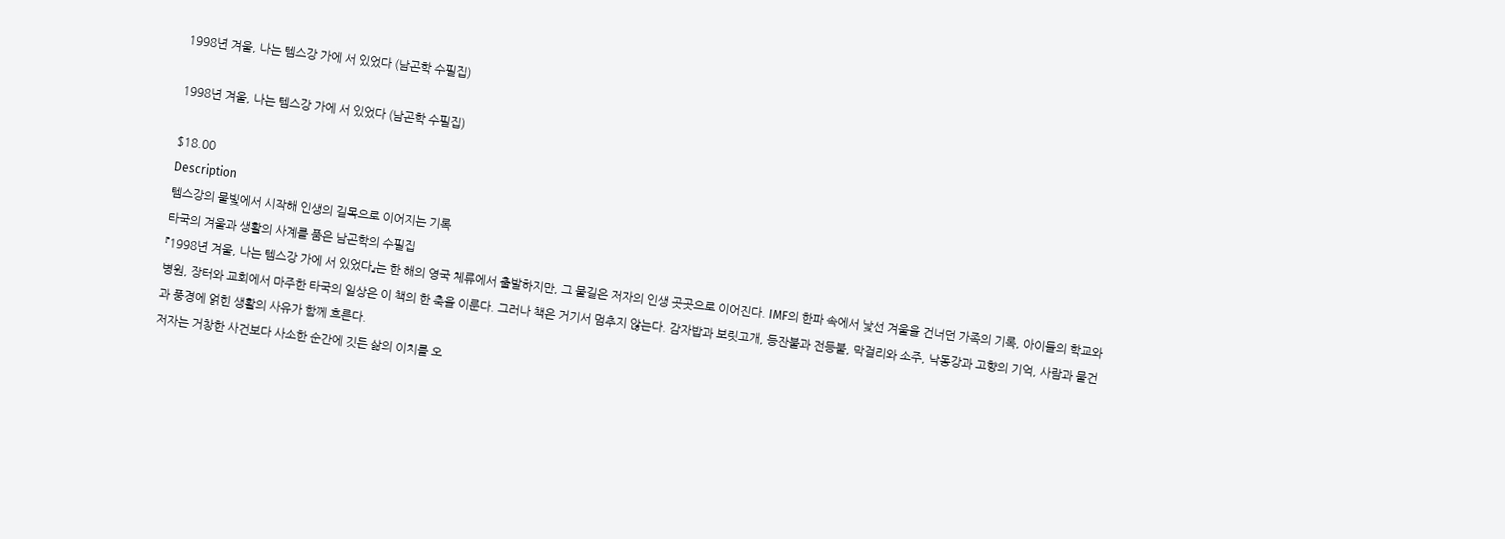1998년 겨울, 나는 템스강 가에 서 있었다 (남곤학 수필집)

1998년 겨울, 나는 템스강 가에 서 있었다 (남곤학 수필집)

$18.00
Description
템스강의 물빛에서 시작해 인생의 길목으로 이어지는 기록
타국의 겨울과 생활의 사계를 품은 남곤학의 수필집
『1998년 겨울, 나는 템스강 가에 서 있었다』는 한 해의 영국 체류에서 출발하지만, 그 물길은 저자의 인생 곳곳으로 이어진다. IMF의 한파 속에서 낯선 겨울을 건너던 가족의 기록, 아이들의 학교와 병원, 장터와 교회에서 마주한 타국의 일상은 이 책의 한 축을 이룬다. 그러나 책은 거기서 멈추지 않는다. 감자밥과 보릿고개, 등잔불과 전등불, 막걸리와 소주, 낙동강과 고향의 기억, 사람과 물건과 풍경에 얽힌 생활의 사유가 함께 흐른다.
저자는 거창한 사건보다 사소한 순간에 깃든 삶의 이치를 오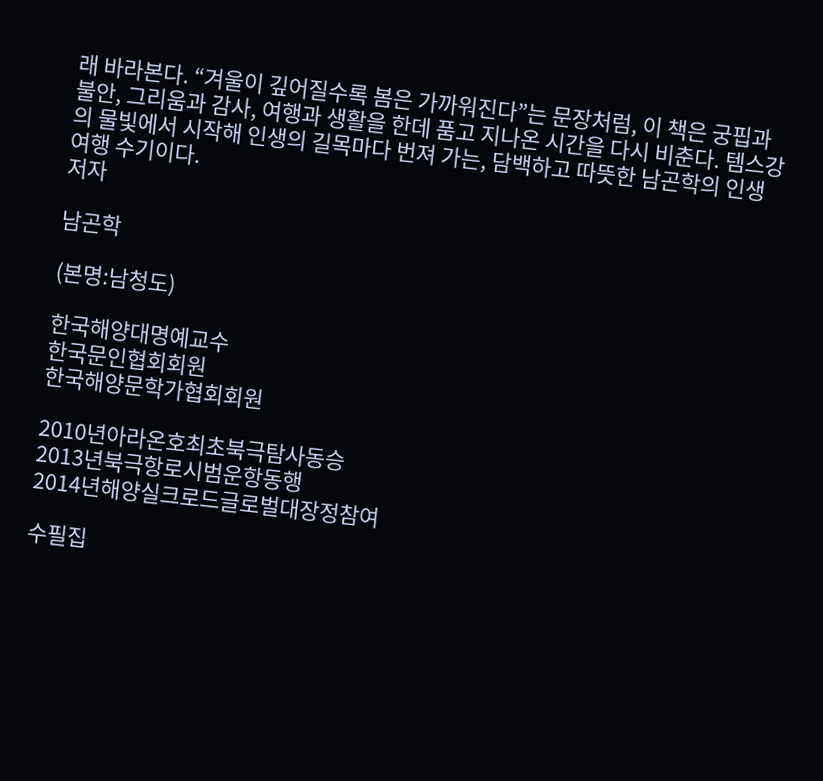래 바라본다. “겨울이 깊어질수록 봄은 가까워진다”는 문장처럼, 이 책은 궁핍과 불안, 그리움과 감사, 여행과 생활을 한데 품고 지나온 시간을 다시 비춘다. 템스강의 물빛에서 시작해 인생의 길목마다 번져 가는, 담백하고 따뜻한 남곤학의 인생 여행 수기이다.
저자

남곤학

(본명:남청도)

한국해양대명예교수
한국문인협회회원
한국해양문학가협회회원

2010년아라온호최초북극탐사동승
2013년북극항로시범운항동행
2014년해양실크로드글로벌대장정참여

수필집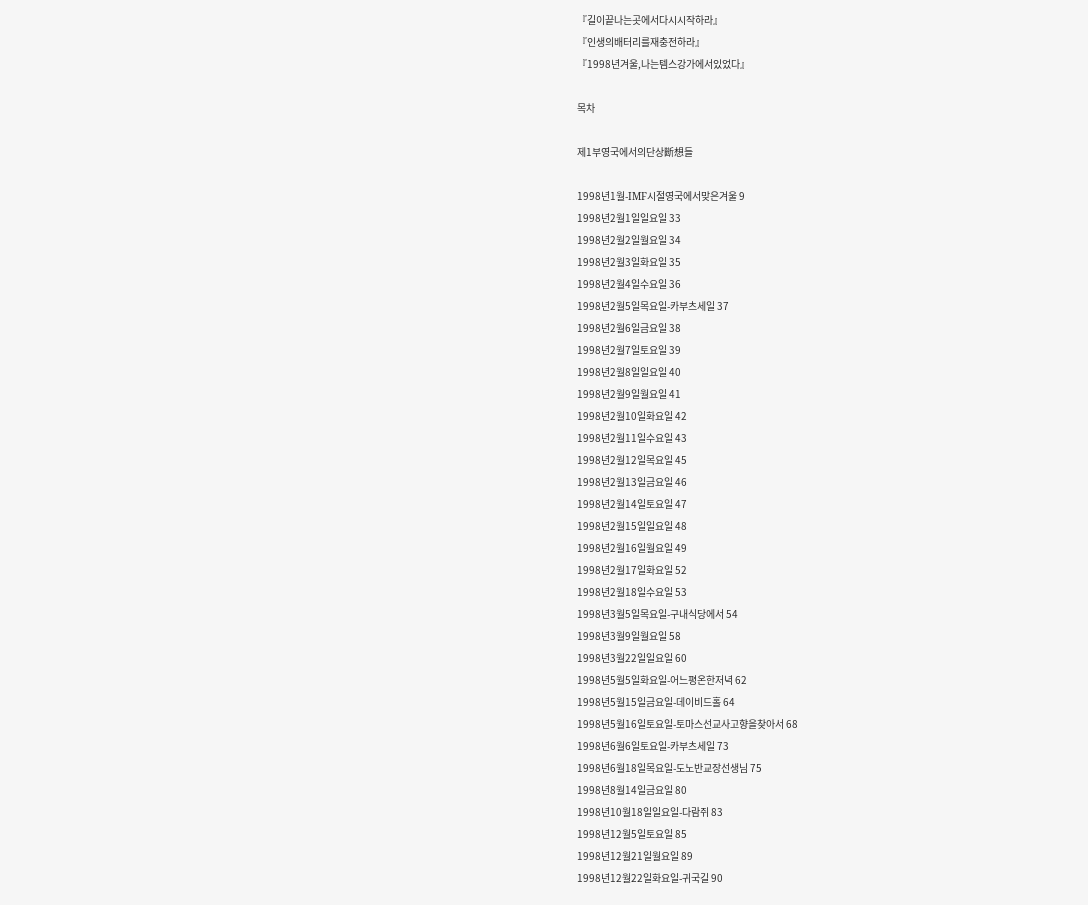『길이끝나는곳에서다시시작하라』
『인생의배터리를재충전하라』
『1998년겨울,나는템스강가에서있었다』

목차

제1부영국에서의단상斷想들

1998년1월-IMF시절영국에서맞은겨울 9
1998년2월1일일요일 33
1998년2월2일월요일 34
1998년2월3일화요일 35
1998년2월4일수요일 36
1998년2월5일목요일-카부츠세일 37
1998년2월6일금요일 38
1998년2월7일토요일 39
1998년2월8일일요일 40
1998년2월9일월요일 41
1998년2월10일화요일 42
1998년2월11일수요일 43
1998년2월12일목요일 45
1998년2월13일금요일 46
1998년2월14일토요일 47
1998년2월15일일요일 48
1998년2월16일월요일 49
1998년2월17일화요일 52
1998년2월18일수요일 53
1998년3월5일목요일-구내식당에서 54
1998년3월9일월요일 58
1998년3월22일일요일 60
1998년5월5일화요일-어느평온한저녁 62
1998년5월15일금요일-데이비드홀 64
1998년5월16일토요일-토마스선교사고향을찾아서 68
1998년6월6일토요일-카부츠세일 73
1998년6월18일목요일-도노반교장선생님 75
1998년8월14일금요일 80
1998년10월18일일요일-다람쥐 83
1998년12월5일토요일 85
1998년12월21일월요일 89
1998년12월22일화요일-귀국길 90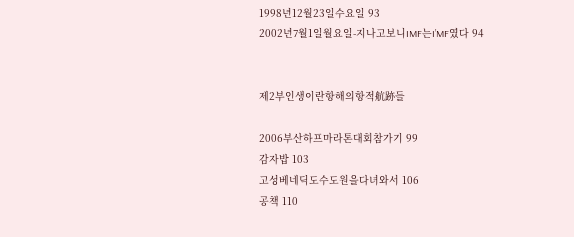1998년12월23일수요일 93
2002년7월1일월요일-지나고보니IMF는I’MF였다 94


제2부인생이란항해의항적航跡들

2006부산하프마라톤대회참가기 99
감자밥 103
고성베네딕도수도원을다녀와서 106
공책 110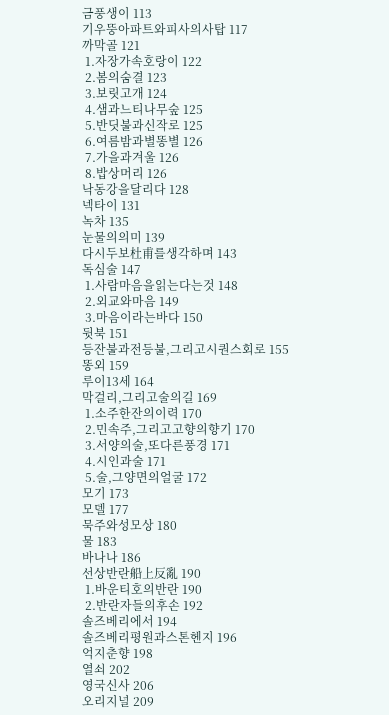금풍생이 113
기우뚱아파트와피사의사탑 117
까막골 121
 1.자장가속호랑이 122
 2.봄의숨결 123
 3.보릿고개 124
 4.샘과느티나무숲 125
 5.반딧불과신작로 125
 6.여름밤과별똥별 126
 7.가을과겨울 126
 8.밥상머리 126
낙동강을달리다 128
넥타이 131
녹차 135
눈물의의미 139
다시두보杜甫를생각하며 143
독심술 147
 1.사람마음을읽는다는것 148
 2.외교와마음 149
 3.마음이라는바다 150
뒷북 151
등잔불과전등불,그리고시퀀스회로 155
똥외 159
루이13세 164
막걸리,그리고술의길 169
 1.소주한잔의이력 170
 2.민속주,그리고고향의향기 170
 3.서양의술,또다른풍경 171
 4.시인과술 171
 5.술,그양면의얼굴 172
모기 173
모델 177
묵주와성모상 180
물 183
바나나 186
선상반란船上反亂 190
 1.바운티호의반란 190
 2.반란자들의후손 192
솔즈베리에서 194
솔즈베리평원과스톤헨지 196
억지춘향 198
열쇠 202
영국신사 206
오리지널 209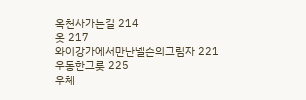옥천사가는길 214
옷 217
와이강가에서만난넬슨의그림자 221
우동한그릇 225
우체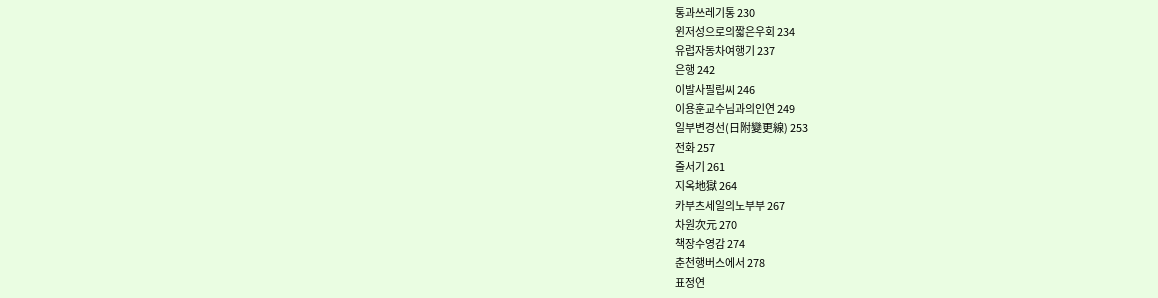통과쓰레기통 230
윈저성으로의짧은우회 234
유럽자동차여행기 237
은행 242
이발사필립씨 246
이용훈교수님과의인연 249
일부변경선(日附變更線) 253
전화 257
줄서기 261
지옥地獄 264
카부츠세일의노부부 267
차원次元 270
책장수영감 274
춘천행버스에서 278
표정연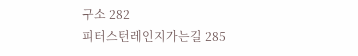구소 282
피터스턴레인지가는길 285